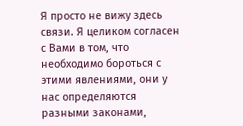Я просто не вижу здесь связи. Я целиком согласен с Вами в том, что необходимо бороться с этими явлениями, они у нас определяются разными законами,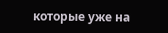которые уже на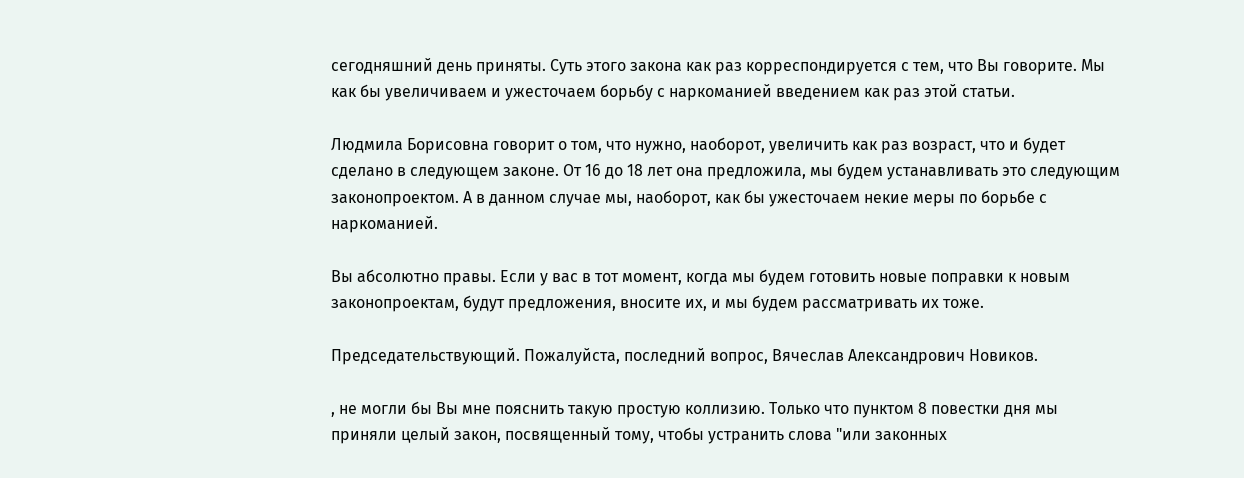сегодняшний день приняты. Суть этого закона как раз корреспондируется с тем, что Вы говорите. Мы как бы увеличиваем и ужесточаем борьбу с наркоманией введением как раз этой статьи.

Людмила Борисовна говорит о том, что нужно, наоборот, увеличить как раз возраст, что и будет сделано в следующем законе. От 16 до 18 лет она предложила, мы будем устанавливать это следующим законопроектом. А в данном случае мы, наоборот, как бы ужесточаем некие меры по борьбе с наркоманией.

Вы абсолютно правы. Если у вас в тот момент, когда мы будем готовить новые поправки к новым законопроектам, будут предложения, вносите их, и мы будем рассматривать их тоже.

Председательствующий. Пожалуйста, последний вопрос, Вячеслав Александрович Новиков.

, не могли бы Вы мне пояснить такую простую коллизию. Только что пунктом 8 повестки дня мы приняли целый закон, посвященный тому, чтобы устранить слова "или законных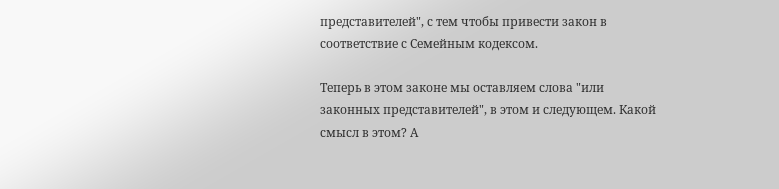представителей", с тем чтобы привести закон в соответствие с Семейным кодексом.

Теперь в этом законе мы оставляем слова "или законных представителей", в этом и следующем. Какой смысл в этом? А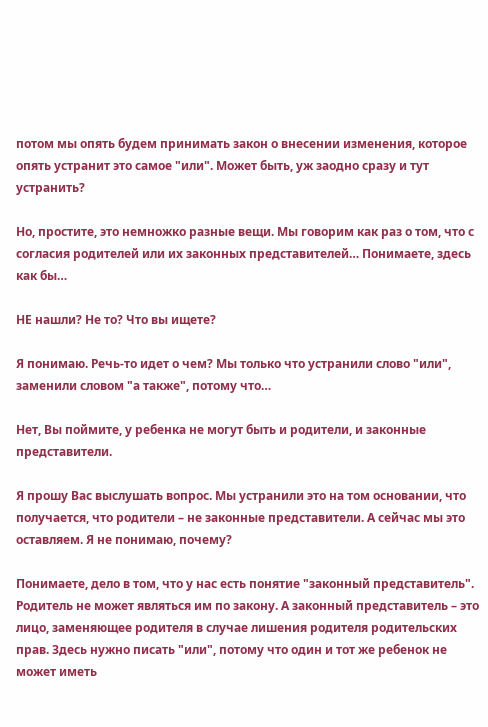потом мы опять будем принимать закон о внесении изменения, которое опять устранит это самое "или". Может быть, уж заодно сразу и тут устранить?

Но, простите, это немножко разные вещи. Мы говорим как раз о том, что с согласия родителей или их законных представителей… Понимаете, здесь как бы…

НЕ нашли? Не то? Что вы ищете?

Я понимаю. Речь-то идет о чем? Мы только что устранили слово "или", заменили словом "а также", потому что…

Нет, Вы поймите, у ребенка не могут быть и родители, и законные представители.

Я прошу Вас выслушать вопрос. Мы устранили это на том основании, что получается, что родители – не законные представители. А сейчас мы это оставляем. Я не понимаю, почему?

Понимаете, дело в том, что у нас есть понятие "законный представитель". Родитель не может являться им по закону. А законный представитель – это лицо, заменяющее родителя в случае лишения родителя родительских прав. Здесь нужно писать "или", потому что один и тот же ребенок не может иметь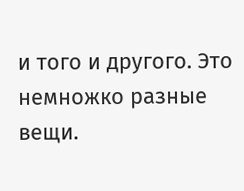и того и другого. Это немножко разные вещи.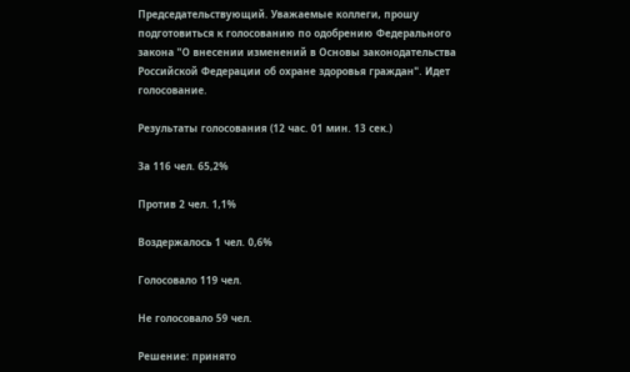Председательствующий. Уважаемые коллеги, прошу подготовиться к голосованию по одобрению Федерального закона "О внесении изменений в Основы законодательства Российской Федерации об охране здоровья граждан". Идет голосование.

Результаты голосования (12 час. 01 мин. 13 сек.)

За 116 чел. 65,2%

Против 2 чел. 1,1%

Воздержалось 1 чел. 0,6%

Голосовало 119 чел.

Не голосовало 59 чел.

Решение: принято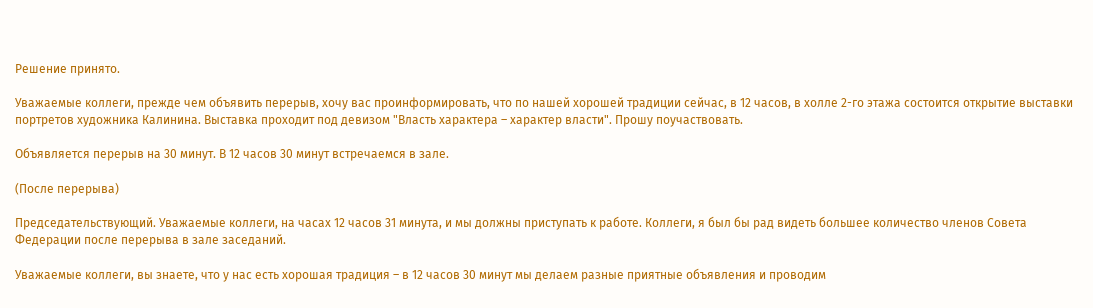Решение принято.

Уважаемые коллеги, прежде чем объявить перерыв, хочу вас проинформировать, что по нашей хорошей традиции сейчас, в 12 часов, в холле 2-го этажа состоится открытие выставки портретов художника Калинина. Выставка проходит под девизом "Власть характера – характер власти". Прошу поучаствовать.

Объявляется перерыв на 30 минут. В 12 часов 30 минут встречаемся в зале.

(После перерыва)

Председательствующий. Уважаемые коллеги, на часах 12 часов 31 минута, и мы должны приступать к работе. Коллеги, я был бы рад видеть большее количество членов Совета Федерации после перерыва в зале заседаний.

Уважаемые коллеги, вы знаете, что у нас есть хорошая традиция – в 12 часов 30 минут мы делаем разные приятные объявления и проводим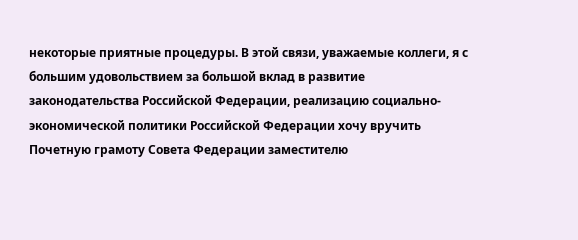некоторые приятные процедуры. В этой связи, уважаемые коллеги, я с большим удовольствием за большой вклад в развитие законодательства Российской Федерации, реализацию социально-экономической политики Российской Федерации хочу вручить Почетную грамоту Совета Федерации заместителю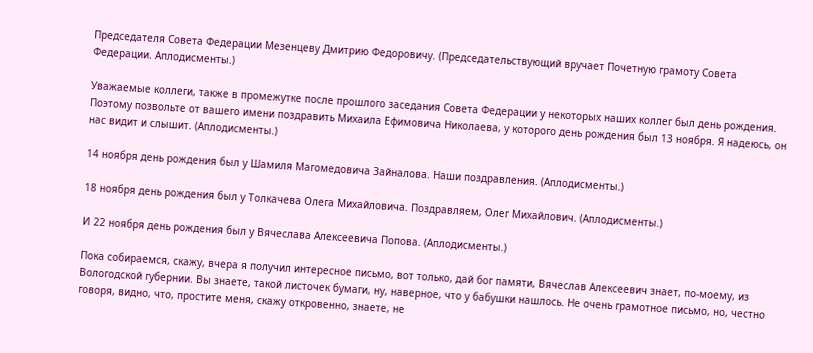Председателя Совета Федерации Мезенцеву Дмитрию Федоровичу. (Председательствующий вручает Почетную грамоту Совета Федерации. Аплодисменты.)

Уважаемые коллеги, также в промежутке после прошлого заседания Совета Федерации у некоторых наших коллег был день рождения. Поэтому позвольте от вашего имени поздравить Михаила Ефимовича Николаева, у которого день рождения был 13 ноября. Я надеюсь, он нас видит и слышит. (Аплодисменты.)

14 ноября день рождения был у Шамиля Магомедовича Зайналова. Наши поздравления. (Аплодисменты.)

18 ноября день рождения был у Толкачева Олега Михайловича. Поздравляем, Олег Михайлович. (Аплодисменты.)

И 22 ноября день рождения был у Вячеслава Алексеевича Попова. (Аплодисменты.)

Пока собираемся, скажу, вчера я получил интересное письмо, вот только, дай бог памяти, Вячеслав Алексеевич знает, по-моему, из Вологодской губернии. Вы знаете, такой листочек бумаги, ну, наверное, что у бабушки нашлось. Не очень грамотное письмо, но, честно говоря, видно, что, простите меня, скажу откровенно, знаете, не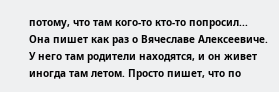потому, что там кого-то кто-то попросил... Она пишет как раз о Вячеславе Алексеевиче. У него там родители находятся, и он живет иногда там летом. Просто пишет, что по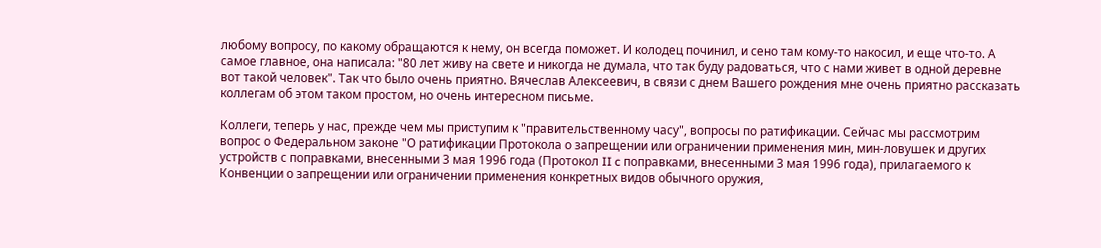любому вопросу, по какому обращаются к нему, он всегда поможет. И колодец починил, и сено там кому-то накосил, и еще что-то. А самое главное, она написала: "80 лет живу на свете и никогда не думала, что так буду радоваться, что с нами живет в одной деревне вот такой человек". Так что было очень приятно. Вячеслав Алексеевич, в связи с днем Вашего рождения мне очень приятно рассказать коллегам об этом таком простом, но очень интересном письме.

Коллеги, теперь у нас, прежде чем мы приступим к "правительственному часу", вопросы по ратификации. Сейчас мы рассмотрим вопрос о Федеральном законе "О ратификации Протокола о запрещении или ограничении применения мин, мин-ловушек и других устройств с поправками, внесенными 3 мая 1996 года (Протокол II c поправками, внесенными 3 мая 1996 года), прилагаемого к Конвенции о запрещении или ограничении применения конкретных видов обычного оружия,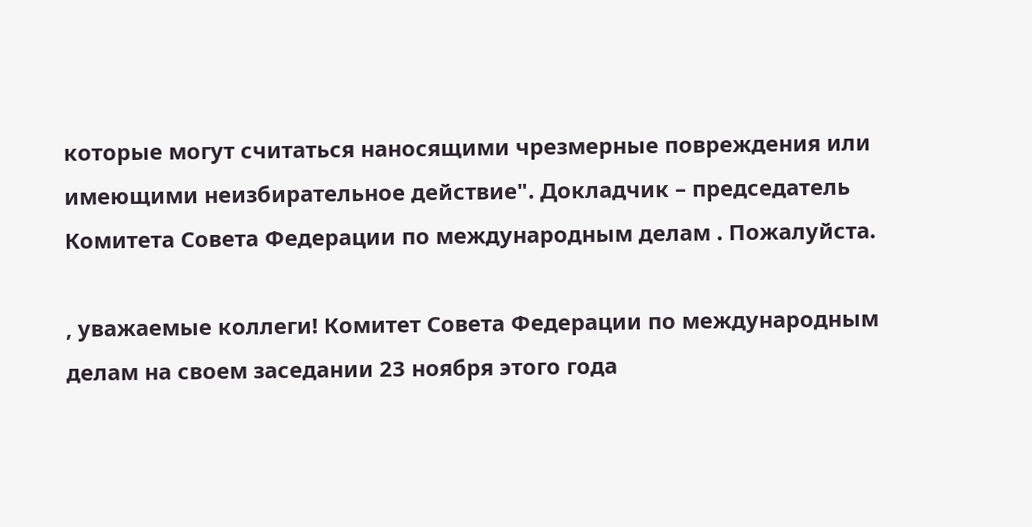которые могут считаться наносящими чрезмерные повреждения или имеющими неизбирательное действие". Докладчик – председатель Комитета Совета Федерации по международным делам . Пожалуйста.

, уважаемые коллеги! Комитет Совета Федерации по международным делам на своем заседании 23 ноября этого года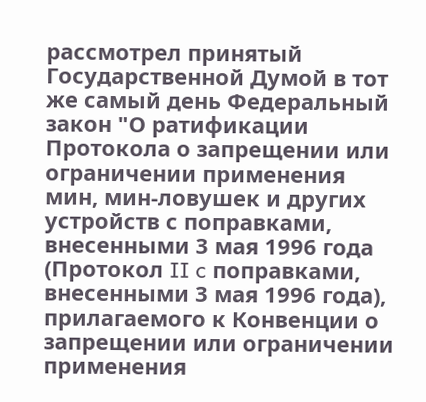рассмотрел принятый Государственной Думой в тот же самый день Федеральный закон "О ратификации Протокола о запрещении или ограничении применения мин, мин-ловушек и других устройств с поправками, внесенными 3 мая 1996 года (Протокол II c поправками, внесенными 3 мая 1996 года), прилагаемого к Конвенции о запрещении или ограничении применения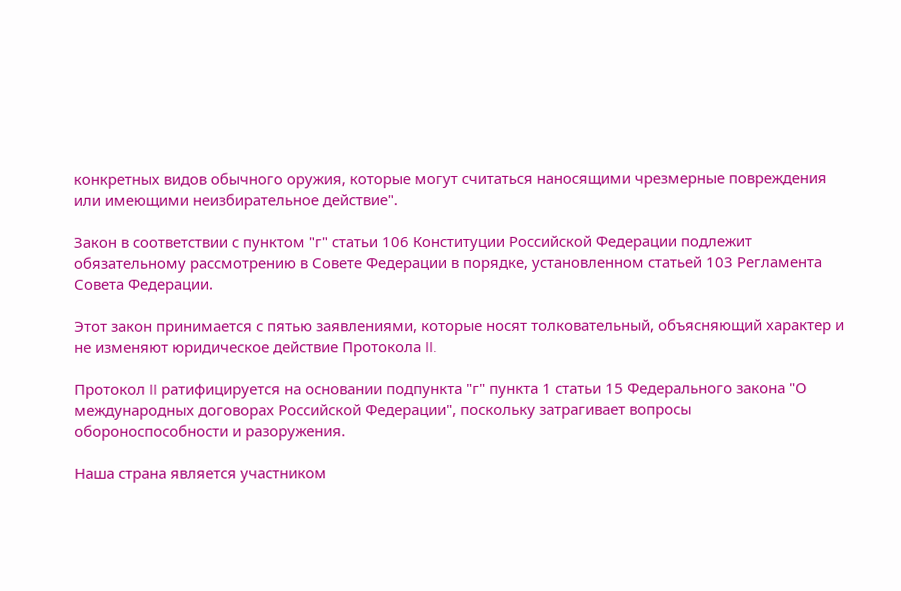конкретных видов обычного оружия, которые могут считаться наносящими чрезмерные повреждения или имеющими неизбирательное действие".

Закон в соответствии с пунктом "г" статьи 106 Конституции Российской Федерации подлежит обязательному рассмотрению в Совете Федерации в порядке, установленном статьей 103 Регламента Совета Федерации.

Этот закон принимается с пятью заявлениями, которые носят толковательный, объясняющий характер и не изменяют юридическое действие Протокола II.

Протокол II ратифицируется на основании подпункта "г" пункта 1 статьи 15 Федерального закона "О международных договорах Российской Федерации", поскольку затрагивает вопросы обороноспособности и разоружения.

Наша страна является участником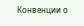Конвенции о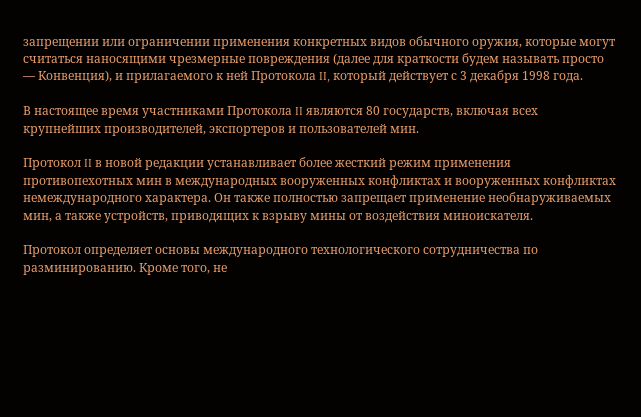запрещении или ограничении применения конкретных видов обычного оружия, которые могут считаться наносящими чрезмерные повреждения (далее для краткости будем называть просто — Конвенция), и прилагаемого к ней Протокола II, который действует с 3 декабря 1998 года.

В настоящее время участниками Протокола II являются 80 государств, включая всех крупнейших производителей, экспортеров и пользователей мин.

Протокол II в новой редакции устанавливает более жесткий режим применения противопехотных мин в международных вооруженных конфликтах и вооруженных конфликтах немеждународного характера. Он также полностью запрещает применение необнаруживаемых мин, а также устройств, приводящих к взрыву мины от воздействия миноискателя.

Протокол определяет основы международного технологического сотрудничества по разминированию. Кроме того, не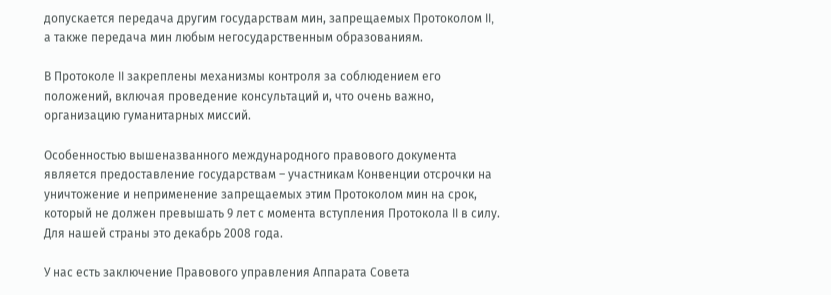допускается передача другим государствам мин, запрещаемых Протоколом II, а также передача мин любым негосударственным образованиям.

В Протоколе II закреплены механизмы контроля за соблюдением его положений, включая проведение консультаций и, что очень важно, организацию гуманитарных миссий.

Особенностью вышеназванного международного правового документа является предоставление государствам – участникам Конвенции отсрочки на уничтожение и неприменение запрещаемых этим Протоколом мин на срок, который не должен превышать 9 лет с момента вступления Протокола II в силу. Для нашей страны это декабрь 2008 года.

У нас есть заключение Правового управления Аппарата Совета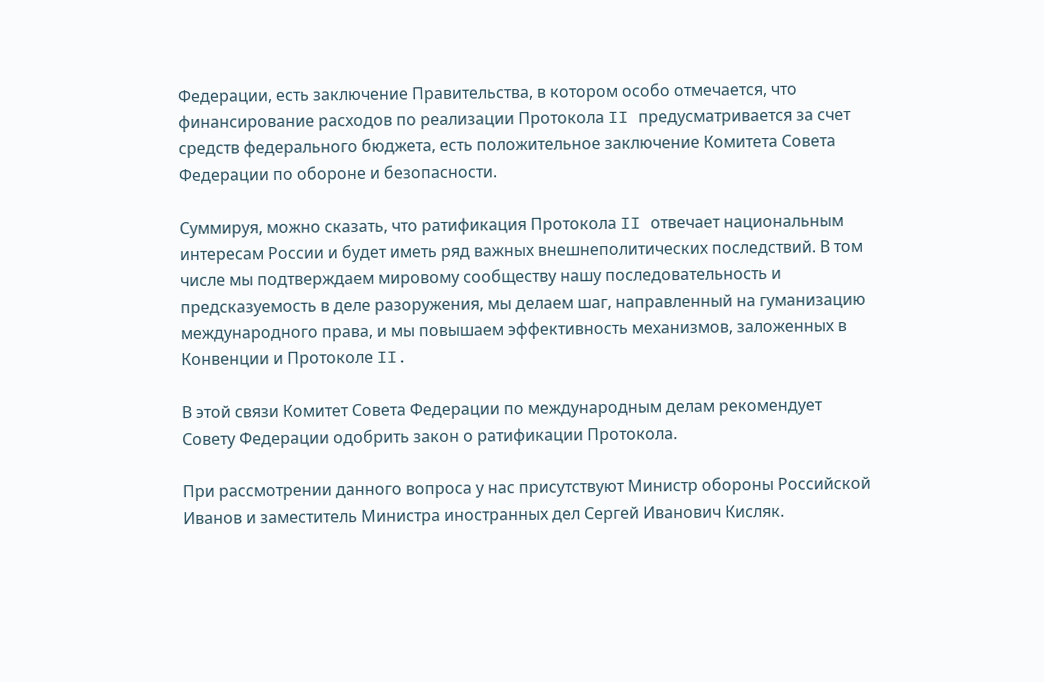Федерации, есть заключение Правительства, в котором особо отмечается, что финансирование расходов по реализации Протокола II предусматривается за счет средств федерального бюджета, есть положительное заключение Комитета Совета Федерации по обороне и безопасности.

Суммируя, можно сказать, что ратификация Протокола II отвечает национальным интересам России и будет иметь ряд важных внешнеполитических последствий. В том числе мы подтверждаем мировому сообществу нашу последовательность и предсказуемость в деле разоружения, мы делаем шаг, направленный на гуманизацию международного права, и мы повышаем эффективность механизмов, заложенных в Конвенции и Протоколе II.

В этой связи Комитет Совета Федерации по международным делам рекомендует Совету Федерации одобрить закон о ратификации Протокола.

При рассмотрении данного вопроса у нас присутствуют Министр обороны Российской Иванов и заместитель Министра иностранных дел Сергей Иванович Кисляк.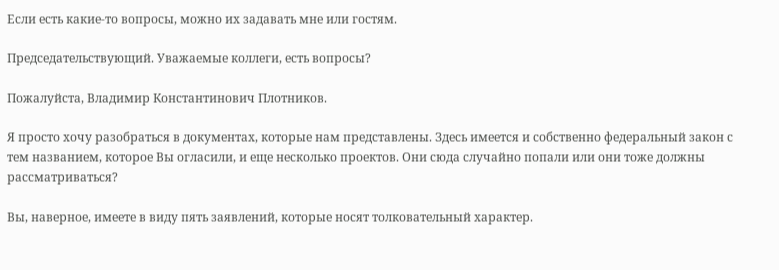Если есть какие-то вопросы, можно их задавать мне или гостям.

Председательствующий. Уважаемые коллеги, есть вопросы?

Пожалуйста, Владимир Константинович Плотников.

Я просто хочу разобраться в документах, которые нам представлены. Здесь имеется и собственно федеральный закон с тем названием, которое Вы огласили, и еще несколько проектов. Они сюда случайно попали или они тоже должны рассматриваться?

Вы, наверное, имеете в виду пять заявлений, которые носят толковательный характер.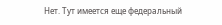Нет. Тут имеется еще федеральный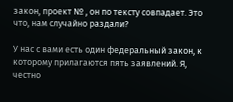закон, проект № , он по тексту совпадает. Это что, нам случайно раздали?

У нас с вами есть один федеральный закон, к которому прилагаются пять заявлений. Я, честно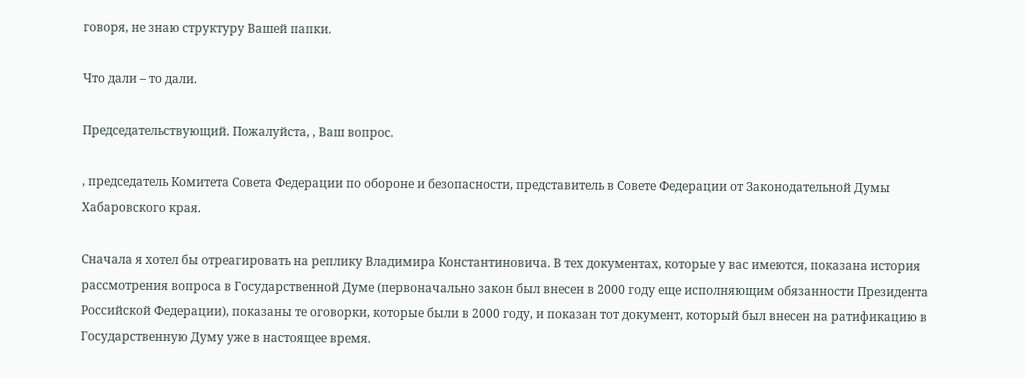говоря, не знаю структуру Вашей папки.

Что дали – то дали.

Председательствующий. Пожалуйста, , Ваш вопрос.

, председатель Комитета Совета Федерации по обороне и безопасности, представитель в Совете Федерации от Законодательной Думы Хабаровского края.

Сначала я хотел бы отреагировать на реплику Владимира Константиновича. В тех документах, которые у вас имеются, показана история рассмотрения вопроса в Государственной Думе (первоначально закон был внесен в 2000 году еще исполняющим обязанности Президента Российской Федерации), показаны те оговорки, которые были в 2000 году, и показан тот документ, который был внесен на ратификацию в Государственную Думу уже в настоящее время.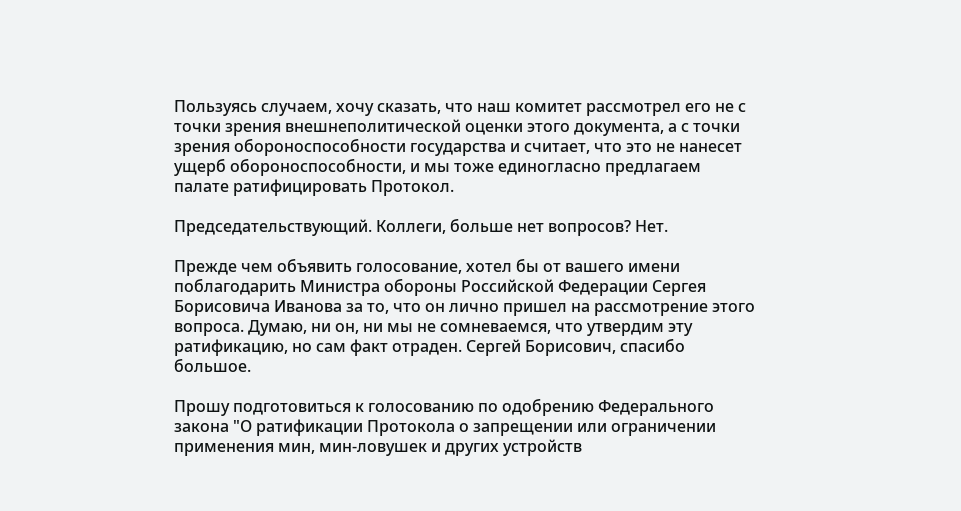Пользуясь случаем, хочу сказать, что наш комитет рассмотрел его не с точки зрения внешнеполитической оценки этого документа, а с точки зрения обороноспособности государства и считает, что это не нанесет ущерб обороноспособности, и мы тоже единогласно предлагаем палате ратифицировать Протокол.

Председательствующий. Коллеги, больше нет вопросов? Нет.

Прежде чем объявить голосование, хотел бы от вашего имени поблагодарить Министра обороны Российской Федерации Сергея Борисовича Иванова за то, что он лично пришел на рассмотрение этого вопроса. Думаю, ни он, ни мы не сомневаемся, что утвердим эту ратификацию, но сам факт отраден. Сергей Борисович, спасибо большое.

Прошу подготовиться к голосованию по одобрению Федерального закона "О ратификации Протокола о запрещении или ограничении применения мин, мин-ловушек и других устройств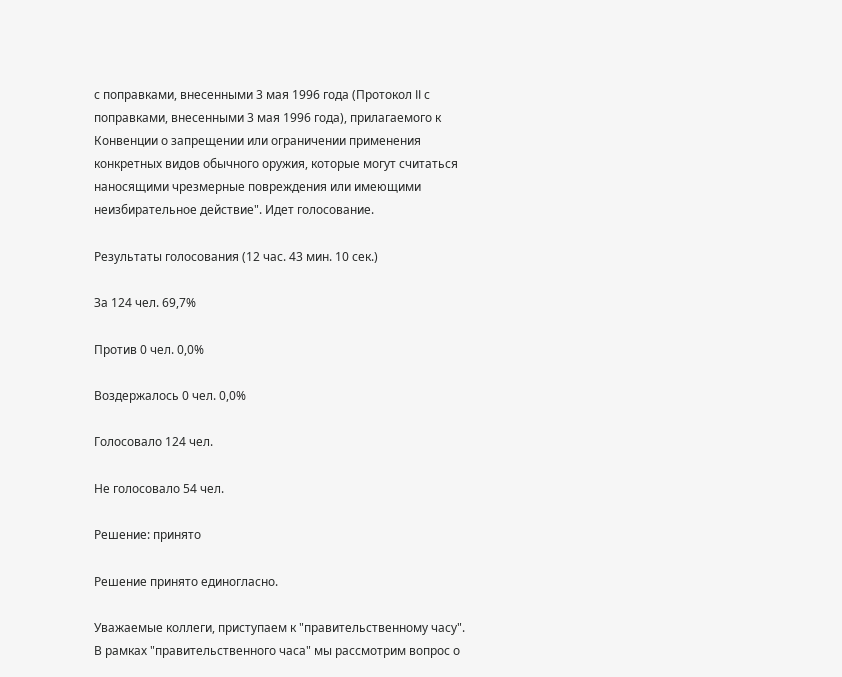с поправками, внесенными 3 мая 1996 года (Протокол II с поправками, внесенными 3 мая 1996 года), прилагаемого к Конвенции о запрещении или ограничении применения конкретных видов обычного оружия, которые могут считаться наносящими чрезмерные повреждения или имеющими неизбирательное действие". Идет голосование.

Результаты голосования (12 час. 43 мин. 10 сек.)

За 124 чел. 69,7%

Против 0 чел. 0,0%

Воздержалось 0 чел. 0,0%

Голосовало 124 чел.

Не голосовало 54 чел.

Решение: принято

Решение принято единогласно.

Уважаемые коллеги, приступаем к "правительственному часу". В рамках "правительственного часа" мы рассмотрим вопрос о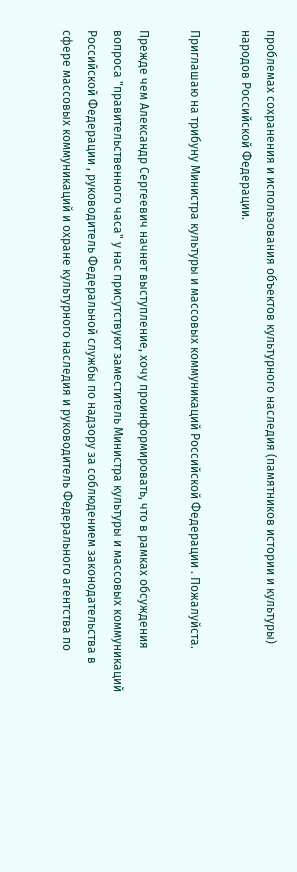проблемах сохранения и использования объектов культурного наследия (памятников истории и культуры) народов Российской Федерации.

Приглашаю на трибуну Министра культуры и массовых коммуникаций Российской Федерации . Пожалуйста.

Прежде чем Александр Сергеевич начнет выступление, хочу проинформировать, что в рамках обсуждения вопроса "правительственного часа" у нас присутствуют заместитель Министра культуры и массовых коммуникаций Российской Федерации , руководитель Федеральной службы по надзору за соблюдением законодательства в сфере массовых коммуникаций и охране культурного наследия и руководитель Федерального агентства по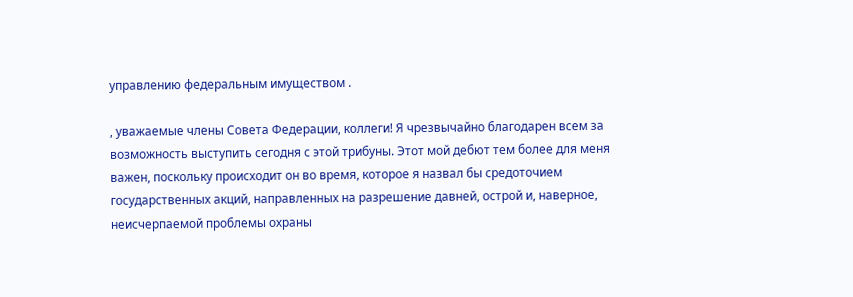управлению федеральным имуществом .

, уважаемые члены Совета Федерации, коллеги! Я чрезвычайно благодарен всем за возможность выступить сегодня с этой трибуны. Этот мой дебют тем более для меня важен, поскольку происходит он во время, которое я назвал бы средоточием государственных акций, направленных на разрешение давней, острой и, наверное, неисчерпаемой проблемы охраны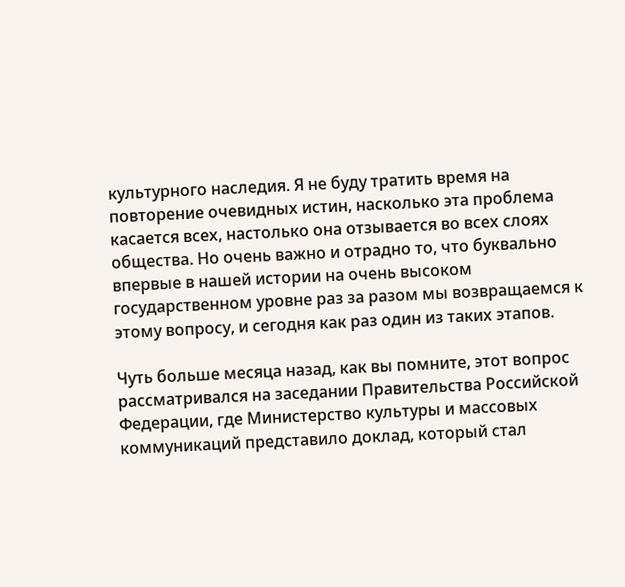культурного наследия. Я не буду тратить время на повторение очевидных истин, насколько эта проблема касается всех, настолько она отзывается во всех слоях общества. Но очень важно и отрадно то, что буквально впервые в нашей истории на очень высоком государственном уровне раз за разом мы возвращаемся к этому вопросу, и сегодня как раз один из таких этапов.

Чуть больше месяца назад, как вы помните, этот вопрос рассматривался на заседании Правительства Российской Федерации, где Министерство культуры и массовых коммуникаций представило доклад, который стал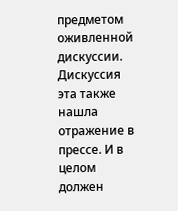предметом оживленной дискуссии. Дискуссия эта также нашла отражение в прессе. И в целом должен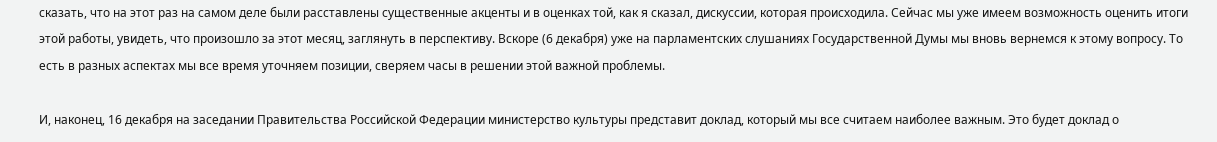сказать, что на этот раз на самом деле были расставлены существенные акценты и в оценках той, как я сказал, дискуссии, которая происходила. Сейчас мы уже имеем возможность оценить итоги этой работы, увидеть, что произошло за этот месяц, заглянуть в перспективу. Вскоре (6 декабря) уже на парламентских слушаниях Государственной Думы мы вновь вернемся к этому вопросу. То есть в разных аспектах мы все время уточняем позиции, сверяем часы в решении этой важной проблемы.

И, наконец, 16 декабря на заседании Правительства Российской Федерации министерство культуры представит доклад, который мы все считаем наиболее важным. Это будет доклад о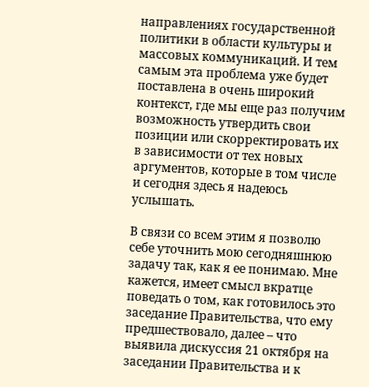направлениях государственной политики в области культуры и массовых коммуникаций. И тем самым эта проблема уже будет поставлена в очень широкий контекст, где мы еще раз получим возможность утвердить свои позиции или скорректировать их в зависимости от тех новых аргументов, которые в том числе и сегодня здесь я надеюсь услышать.

В связи со всем этим я позволю себе уточнить мою сегодняшнюю задачу так, как я ее понимаю. Мне кажется, имеет смысл вкратце поведать о том, как готовилось это заседание Правительства, что ему предшествовало, далее – что выявила дискуссия 21 октября на заседании Правительства и к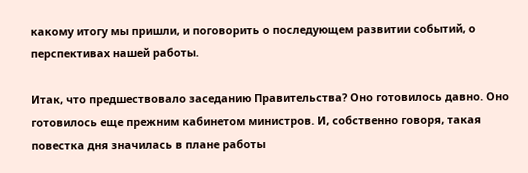какому итогу мы пришли, и поговорить о последующем развитии событий, о перспективах нашей работы.

Итак, что предшествовало заседанию Правительства? Оно готовилось давно. Оно готовилось еще прежним кабинетом министров. И, собственно говоря, такая повестка дня значилась в плане работы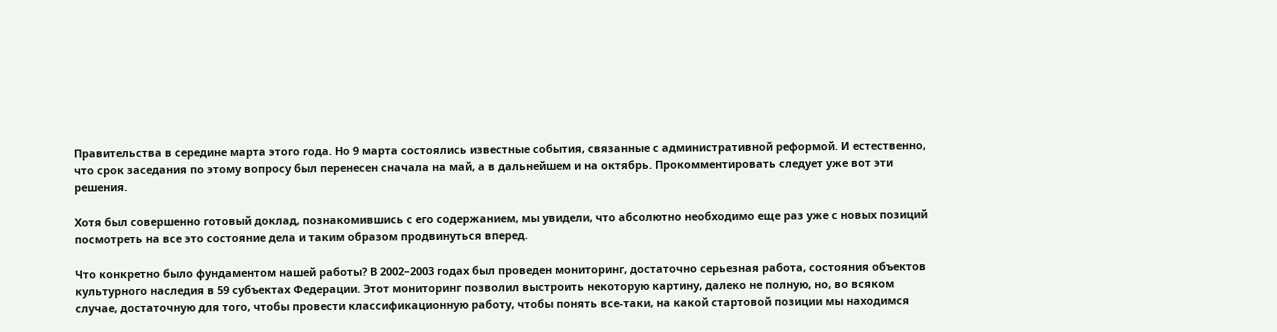Правительства в середине марта этого года. Но 9 марта состоялись известные события, связанные с административной реформой. И естественно, что срок заседания по этому вопросу был перенесен сначала на май, а в дальнейшем и на октябрь. Прокомментировать следует уже вот эти решения.

Хотя был совершенно готовый доклад, познакомившись с его содержанием, мы увидели, что абсолютно необходимо еще раз уже с новых позиций посмотреть на все это состояние дела и таким образом продвинуться вперед.

Что конкретно было фундаментом нашей работы? В 2002–2003 годах был проведен мониторинг, достаточно серьезная работа, состояния объектов культурного наследия в 59 субъектах Федерации. Этот мониторинг позволил выстроить некоторую картину, далеко не полную, но, во всяком случае, достаточную для того, чтобы провести классификационную работу, чтобы понять все-таки, на какой стартовой позиции мы находимся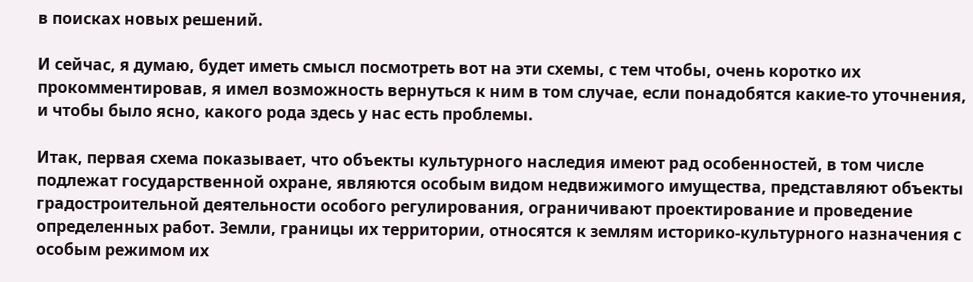в поисках новых решений.

И сейчас, я думаю, будет иметь смысл посмотреть вот на эти схемы, с тем чтобы, очень коротко их прокомментировав, я имел возможность вернуться к ним в том случае, если понадобятся какие-то уточнения, и чтобы было ясно, какого рода здесь у нас есть проблемы.

Итак, первая схема показывает, что объекты культурного наследия имеют рад особенностей, в том числе подлежат государственной охране, являются особым видом недвижимого имущества, представляют объекты градостроительной деятельности особого регулирования, ограничивают проектирование и проведение определенных работ. Земли, границы их территории, относятся к землям историко-культурного назначения с особым режимом их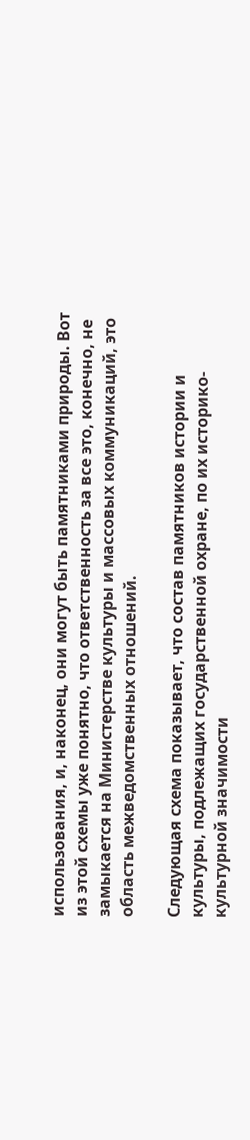использования, и, наконец, они могут быть памятниками природы. Вот из этой схемы уже понятно, что ответственность за все это, конечно, не замыкается на Министерстве культуры и массовых коммуникаций, это область межведомственных отношений.

Следующая схема показывает, что состав памятников истории и культуры, подлежащих государственной охране, по их историко-культурной значимости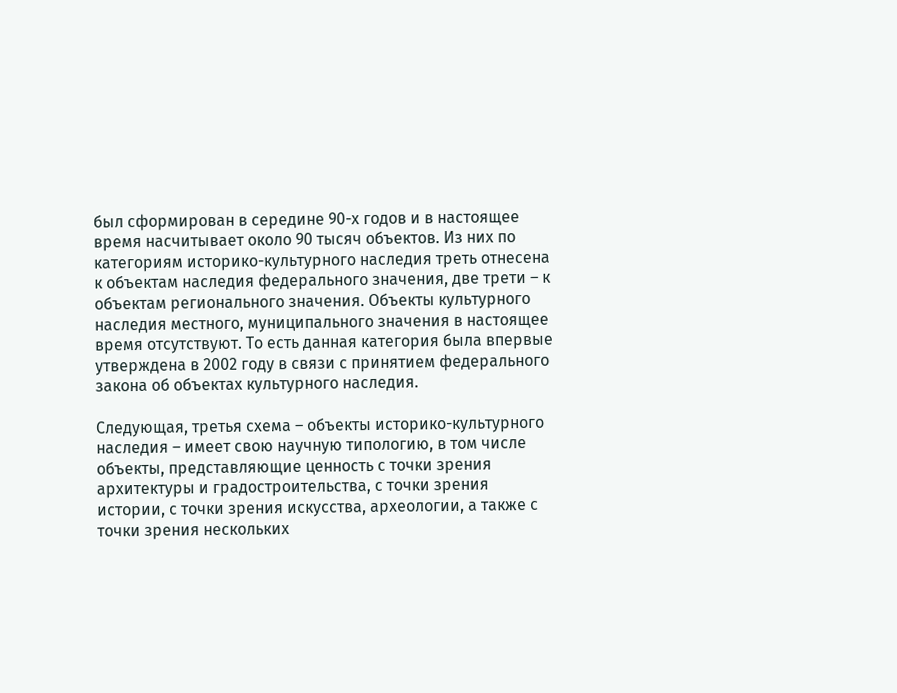был сформирован в середине 90-х годов и в настоящее время насчитывает около 90 тысяч объектов. Из них по категориям историко-культурного наследия треть отнесена к объектам наследия федерального значения, две трети – к объектам регионального значения. Объекты культурного наследия местного, муниципального значения в настоящее время отсутствуют. То есть данная категория была впервые утверждена в 2002 году в связи с принятием федерального закона об объектах культурного наследия.

Следующая, третья схема – объекты историко-культурного наследия – имеет свою научную типологию, в том числе объекты, представляющие ценность с точки зрения архитектуры и градостроительства, с точки зрения истории, с точки зрения искусства, археологии, а также с точки зрения нескольких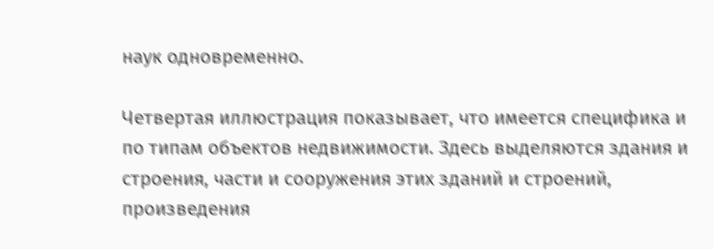наук одновременно.

Четвертая иллюстрация показывает, что имеется специфика и по типам объектов недвижимости. Здесь выделяются здания и строения, части и сооружения этих зданий и строений, произведения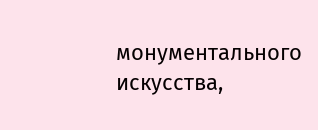монументального искусства,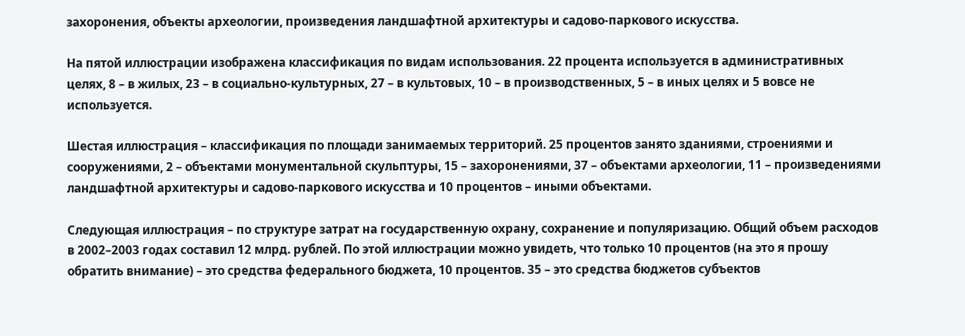захоронения, объекты археологии, произведения ландшафтной архитектуры и садово-паркового искусства.

На пятой иллюстрации изображена классификация по видам использования. 22 процента используется в административных целях, 8 – в жилых, 23 – в социально-культурных, 27 – в культовых, 10 – в производственных, 5 – в иных целях и 5 вовсе не используется.

Шестая иллюстрация – классификация по площади занимаемых территорий. 25 процентов занято зданиями, строениями и сооружениями, 2 – объектами монументальной скульптуры, 15 – захоронениями, 37 – объектами археологии, 11 – произведениями ландшафтной архитектуры и садово-паркового искусства и 10 процентов – иными объектами.

Следующая иллюстрация – по структуре затрат на государственную охрану, сохранение и популяризацию. Общий объем расходов в 2002–2003 годах составил 12 млрд. рублей. По этой иллюстрации можно увидеть, что только 10 процентов (на это я прошу обратить внимание) – это средства федерального бюджета, 10 процентов. 35 – это средства бюджетов субъектов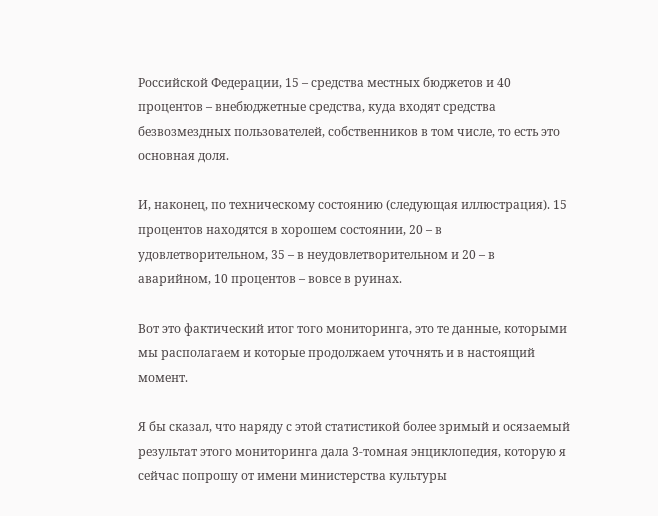Российской Федерации, 15 – средства местных бюджетов и 40 процентов – внебюджетные средства, куда входят средства безвозмездных пользователей, собственников в том числе, то есть это основная доля.

И, наконец, по техническому состоянию (следующая иллюстрация). 15 процентов находятся в хорошем состоянии, 20 – в удовлетворительном, 35 – в неудовлетворительном и 20 – в аварийном, 10 процентов – вовсе в руинах.

Вот это фактический итог того мониторинга, это те данные, которыми мы располагаем и которые продолжаем уточнять и в настоящий момент.

Я бы сказал, что наряду с этой статистикой более зримый и осязаемый результат этого мониторинга дала 3-томная энциклопедия, которую я сейчас попрошу от имени министерства культуры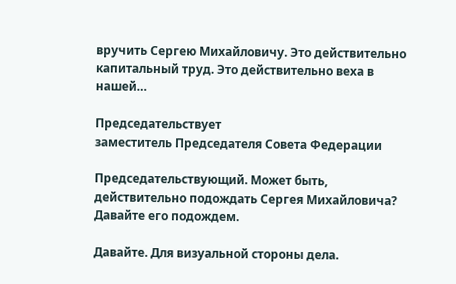вручить Сергею Михайловичу. Это действительно капитальный труд. Это действительно веха в нашей…

Председательствует
заместитель Председателя Совета Федерации

Председательствующий. Может быть, действительно подождать Сергея Михайловича? Давайте его подождем.

Давайте. Для визуальной стороны дела.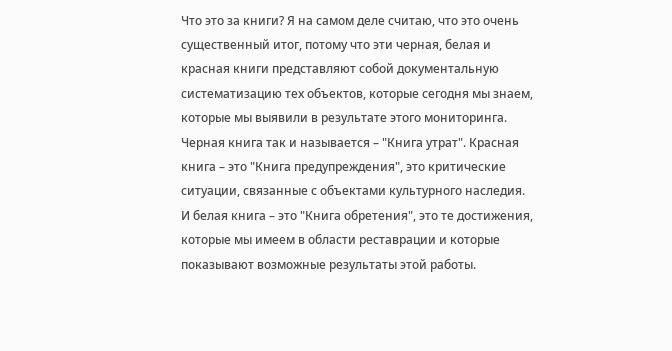Что это за книги? Я на самом деле считаю, что это очень существенный итог, потому что эти черная, белая и красная книги представляют собой документальную систематизацию тех объектов, которые сегодня мы знаем, которые мы выявили в результате этого мониторинга. Черная книга так и называется – "Книга утрат". Красная книга – это "Книга предупреждения", это критические ситуации, связанные с объектами культурного наследия. И белая книга – это "Книга обретения", это те достижения, которые мы имеем в области реставрации и которые показывают возможные результаты этой работы.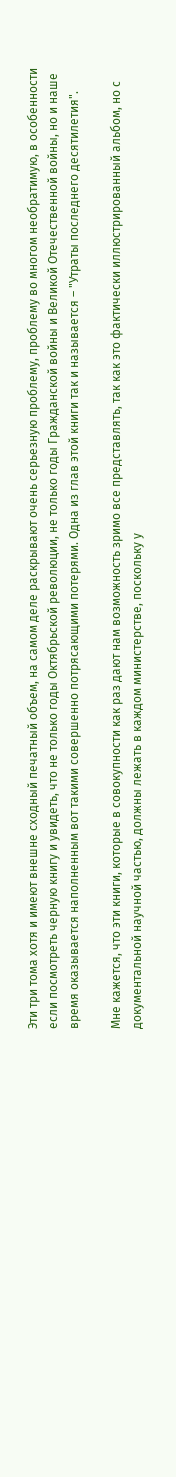Эти три тома хотя и имеют внешне сходный печатный объем, на самом деле раскрывают очень серьезную проблему, проблему во многом необратимую, в особенности если посмотреть черную книгу и увидеть, что не только годы Октябрьской революции, не только годы Гражданской войны и Великой Отечественной войны, но и наше время оказывается наполненным вот такими совершенно потрясающими потерями. Одна из глав этой книги так и называется – "Утраты последнего десятилетия".

Мне кажется, что эти книги, которые в совокупности как раз дают нам возможность зримо все представлять, так как это фактически иллюстрированный альбом, но с документальной научной частью, должны лежать в каждом министерстве, поскольку у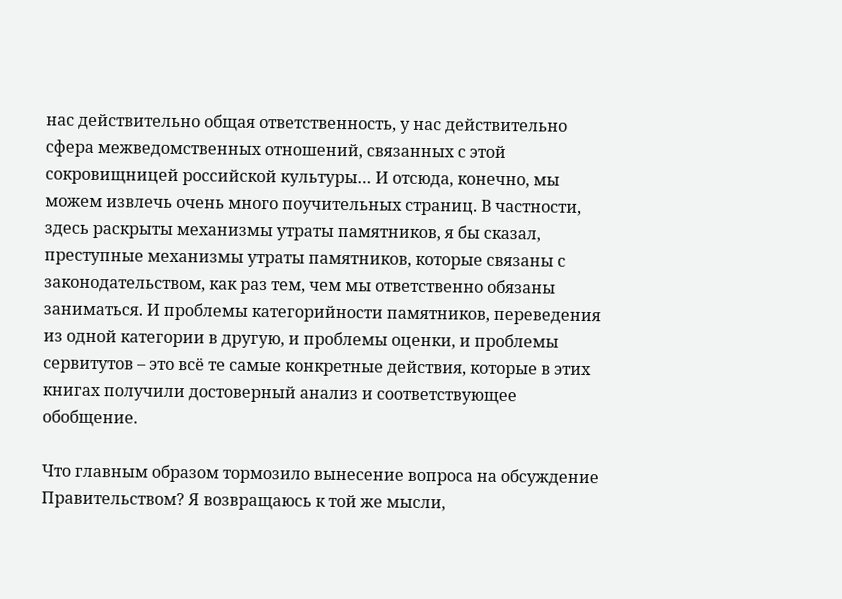нас действительно общая ответственность, у нас действительно сфера межведомственных отношений, связанных с этой сокровищницей российской культуры… И отсюда, конечно, мы можем извлечь очень много поучительных страниц. В частности, здесь раскрыты механизмы утраты памятников, я бы сказал, преступные механизмы утраты памятников, которые связаны с законодательством, как раз тем, чем мы ответственно обязаны заниматься. И проблемы категорийности памятников, переведения из одной категории в другую, и проблемы оценки, и проблемы сервитутов – это всё те самые конкретные действия, которые в этих книгах получили достоверный анализ и соответствующее обобщение.

Что главным образом тормозило вынесение вопроса на обсуждение Правительством? Я возвращаюсь к той же мысли,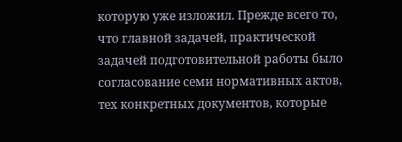которую уже изложил. Прежде всего то, что главной задачей, практической задачей подготовительной работы было согласование семи нормативных актов, тех конкретных документов, которые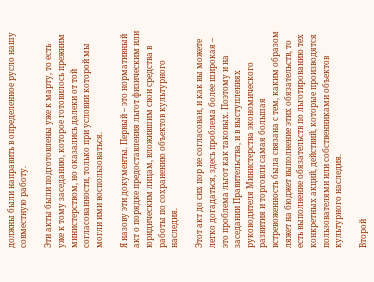должны были направить в определенное русло нашу совместную работу.

Эти акты были подготовлены уже к марту, то есть уже к тому заседанию, которое готовилось прежним министерством, но оказались далеки от той согласованности, только при условии которой мы могли ими воспользоваться.

Я назову эти документы. Первый – это нормативный акт о порядке предоставления льгот физическим или юридическим лицам, вложившим свои средства в работы по сохранению объектов культурного наследия.

Этот акт до сих пор не согласован, и как вы можете легко догадаться, здесь проблема более широкая – это проблема льгот как таковых. Поэтому и на заседании Правительства, и в выступлениях руководителя Министерства экономического развития и торговли самая большая встревоженность была связана с тем, каким образом ляжет на бюджет выполнение этих обязательств, то есть выполнение обязательств по льготированию тех конкретных акций, действий, которые производятся пользователями или собственниками объектов культурного наследия.

Второй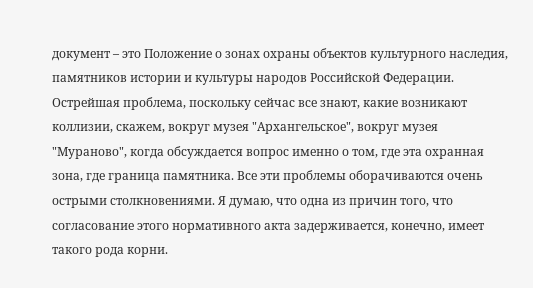документ – это Положение о зонах охраны объектов культурного наследия, памятников истории и культуры народов Российской Федерации. Острейшая проблема, поскольку сейчас все знают, какие возникают коллизии, скажем, вокруг музея "Архангельское", вокруг музея "Мураново", когда обсуждается вопрос именно о том, где эта охранная зона, где граница памятника. Все эти проблемы оборачиваются очень острыми столкновениями. Я думаю, что одна из причин того, что согласование этого нормативного акта задерживается, конечно, имеет такого рода корни.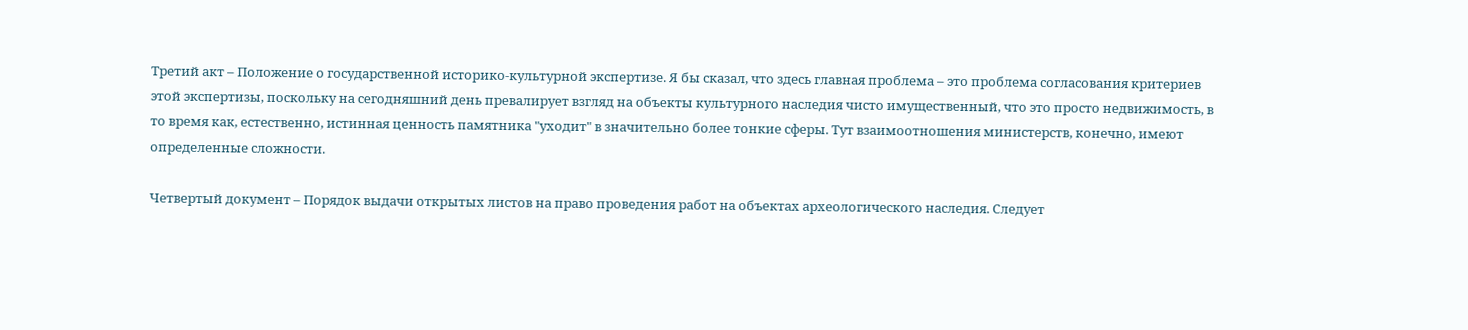Третий акт – Положение о государственной историко-культурной экспертизе. Я бы сказал, что здесь главная проблема – это проблема согласования критериев этой экспертизы, поскольку на сегодняшний день превалирует взгляд на объекты культурного наследия чисто имущественный, что это просто недвижимость, в то время как, естественно, истинная ценность памятника "уходит" в значительно более тонкие сферы. Тут взаимоотношения министерств, конечно, имеют определенные сложности.

Четвертый документ – Порядок выдачи открытых листов на право проведения работ на объектах археологического наследия. Следует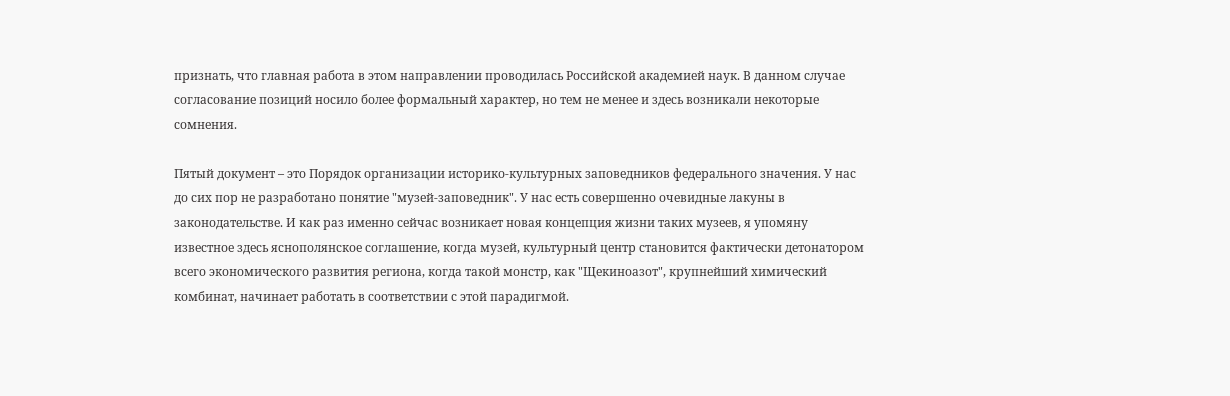признать, что главная работа в этом направлении проводилась Российской академией наук. В данном случае согласование позиций носило более формальный характер, но тем не менее и здесь возникали некоторые сомнения.

Пятый документ – это Порядок организации историко-культурных заповедников федерального значения. У нас до сих пор не разработано понятие "музей-заповедник". У нас есть совершенно очевидные лакуны в законодательстве. И как раз именно сейчас возникает новая концепция жизни таких музеев, я упомяну известное здесь яснополянское соглашение, когда музей, культурный центр становится фактически детонатором всего экономического развития региона, когда такой монстр, как "Щекиноазот", крупнейший химический комбинат, начинает работать в соответствии с этой парадигмой.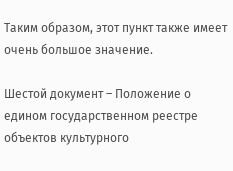Таким образом, этот пункт также имеет очень большое значение.

Шестой документ – Положение о едином государственном реестре объектов культурного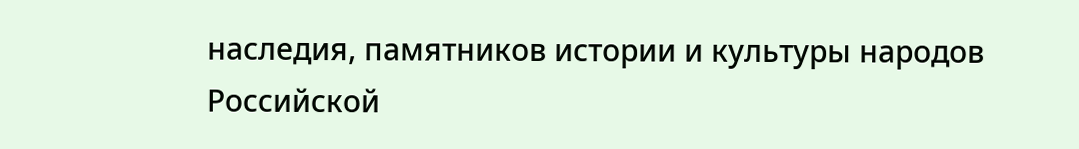наследия, памятников истории и культуры народов Российской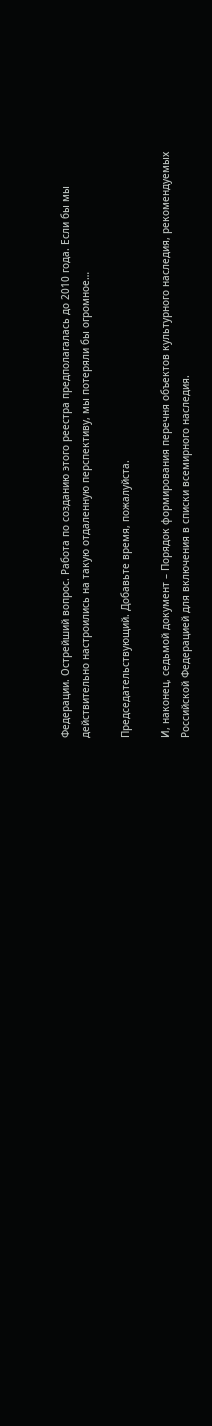Федерации. Острейший вопрос. Работа по созданию этого реестра предполагалась до 2010 года. Если бы мы действительно настроились на такую отдаленную перспективу, мы потеряли бы огромное…

Председательствующий. Добавьте время, пожалуйста.

И, наконец, седьмой документ – Порядок формирования перечня объектов культурного наследия, рекомендуемых Российской Федерацией для включения в списки всемирного наследия.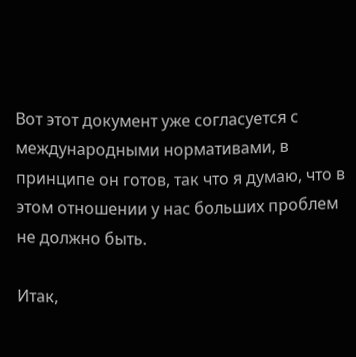Вот этот документ уже согласуется с международными нормативами, в принципе он готов, так что я думаю, что в этом отношении у нас больших проблем не должно быть.

Итак,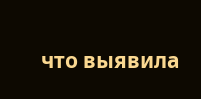что выявила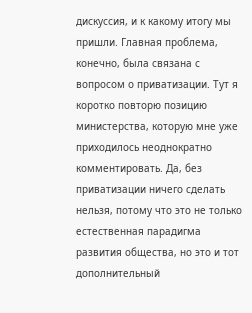дискуссия, и к какому итогу мы пришли. Главная проблема, конечно, была связана с вопросом о приватизации. Тут я коротко повторю позицию министерства, которую мне уже приходилось неоднократно комментировать. Да, без приватизации ничего сделать нельзя, потому что это не только естественная парадигма развития общества, но это и тот дополнительный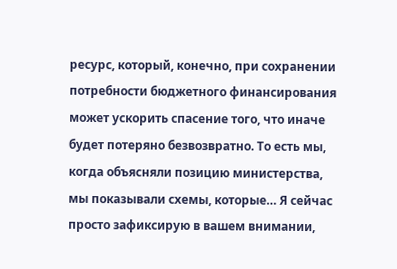ресурс, который, конечно, при сохранении потребности бюджетного финансирования может ускорить спасение того, что иначе будет потеряно безвозвратно. То есть мы, когда объясняли позицию министерства, мы показывали схемы, которые… Я сейчас просто зафиксирую в вашем внимании,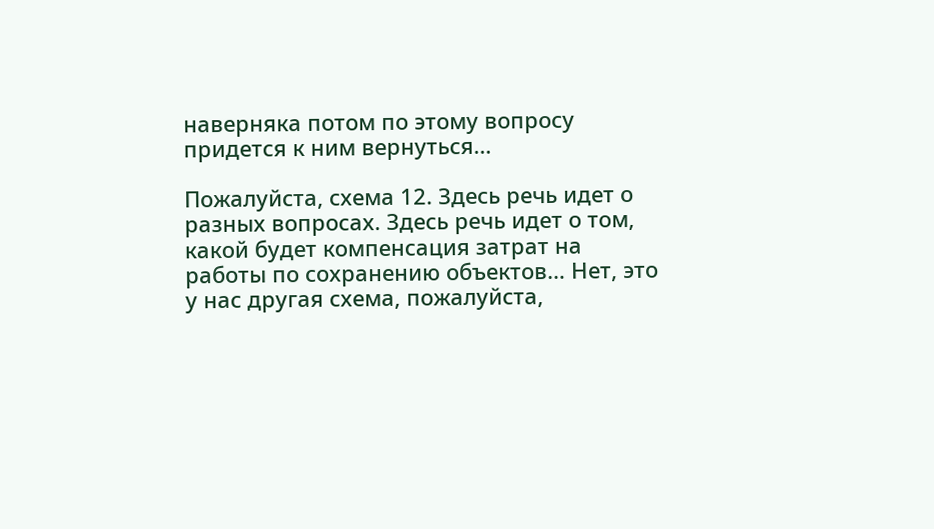наверняка потом по этому вопросу придется к ним вернуться…

Пожалуйста, схема 12. Здесь речь идет о разных вопросах. Здесь речь идет о том, какой будет компенсация затрат на работы по сохранению объектов… Нет, это у нас другая схема, пожалуйста,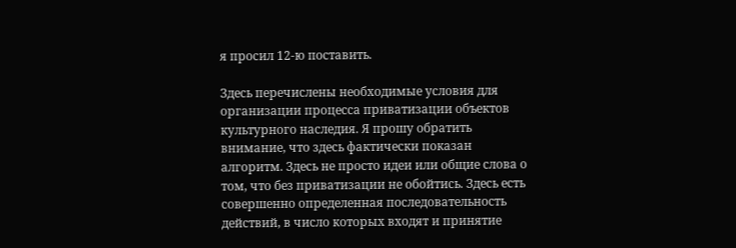я просил 12-ю поставить.

Здесь перечислены необходимые условия для организации процесса приватизации объектов культурного наследия. Я прошу обратить внимание, что здесь фактически показан алгоритм. Здесь не просто идеи или общие слова о том, что без приватизации не обойтись. Здесь есть совершенно определенная последовательность действий, в число которых входят и принятие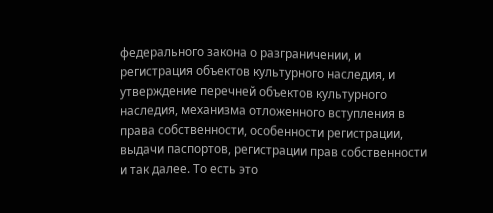федерального закона о разграничении, и регистрация объектов культурного наследия, и утверждение перечней объектов культурного наследия, механизма отложенного вступления в права собственности, особенности регистрации, выдачи паспортов, регистрации прав собственности и так далее. То есть это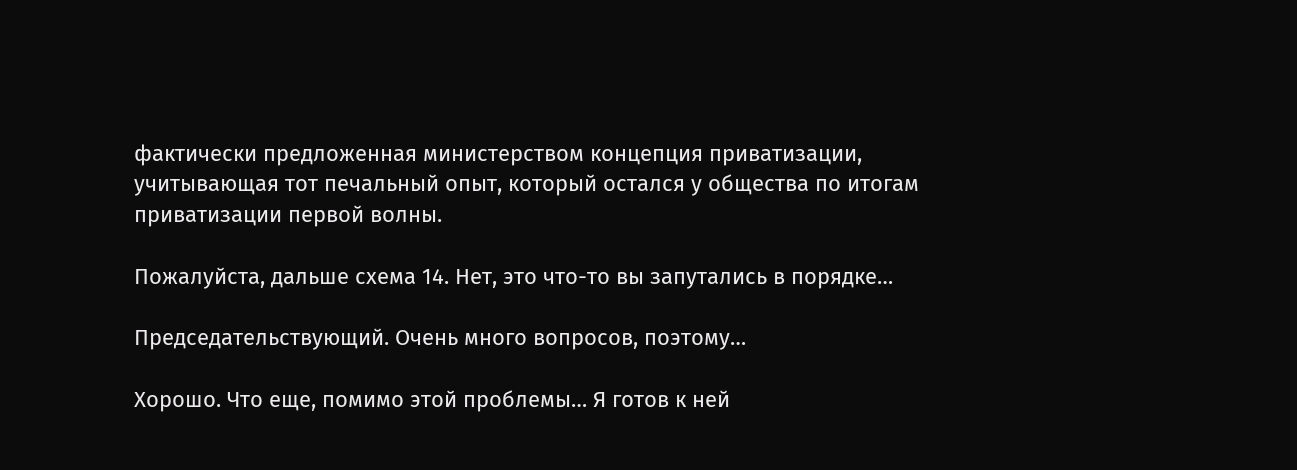фактически предложенная министерством концепция приватизации, учитывающая тот печальный опыт, который остался у общества по итогам приватизации первой волны.

Пожалуйста, дальше схема 14. Нет, это что-то вы запутались в порядке…

Председательствующий. Очень много вопросов, поэтому…

Хорошо. Что еще, помимо этой проблемы… Я готов к ней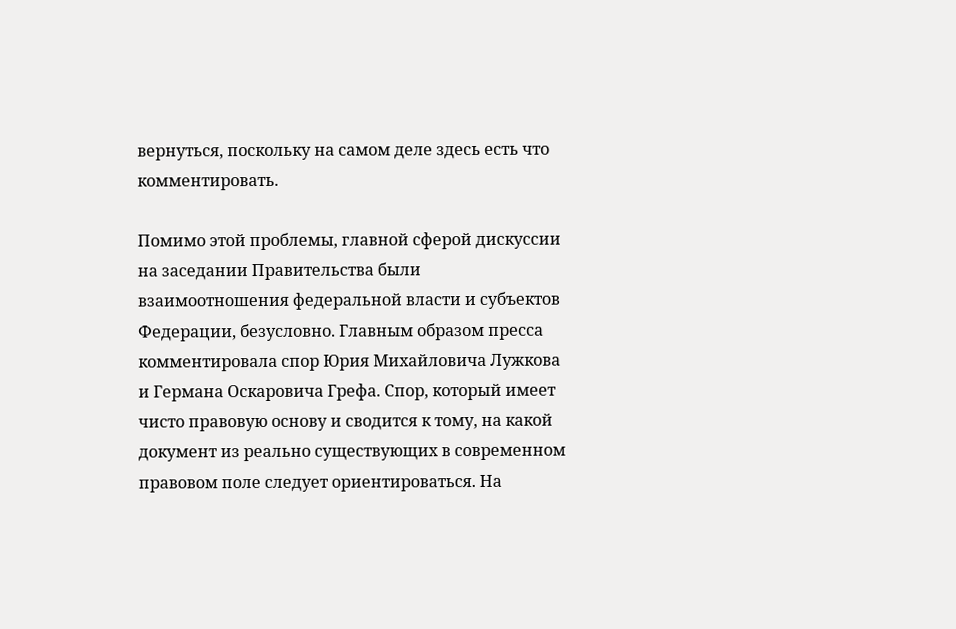вернуться, поскольку на самом деле здесь есть что комментировать.

Помимо этой проблемы, главной сферой дискуссии на заседании Правительства были взаимоотношения федеральной власти и субъектов Федерации, безусловно. Главным образом пресса комментировала спор Юрия Михайловича Лужкова и Германа Оскаровича Грефа. Спор, который имеет чисто правовую основу и сводится к тому, на какой документ из реально существующих в современном правовом поле следует ориентироваться. На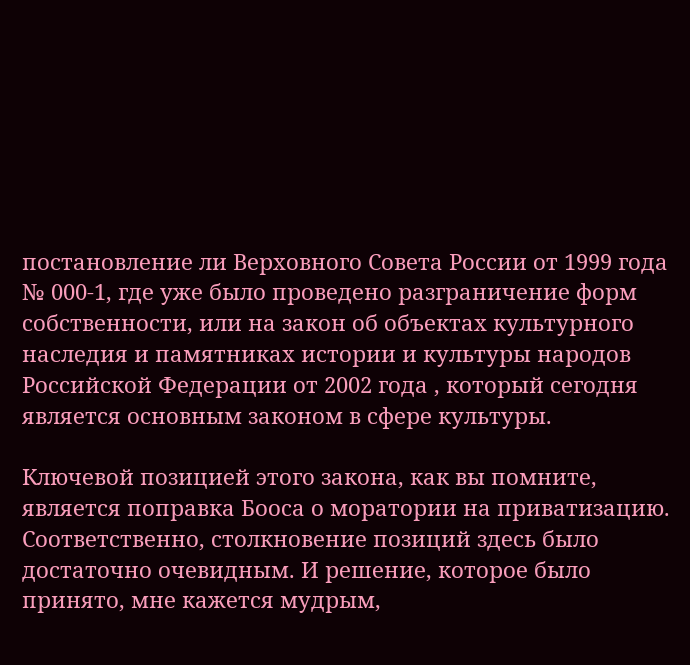постановление ли Верховного Совета России от 1999 года № 000-1, где уже было проведено разграничение форм собственности, или на закон об объектах культурного наследия и памятниках истории и культуры народов Российской Федерации от 2002 года , который сегодня является основным законом в сфере культуры.

Ключевой позицией этого закона, как вы помните, является поправка Бооса о моратории на приватизацию. Соответственно, столкновение позиций здесь было достаточно очевидным. И решение, которое было принято, мне кажется мудрым,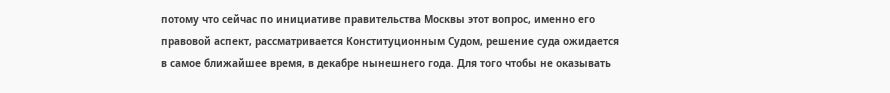потому что сейчас по инициативе правительства Москвы этот вопрос, именно его правовой аспект, рассматривается Конституционным Судом, решение суда ожидается в самое ближайшее время, в декабре нынешнего года. Для того чтобы не оказывать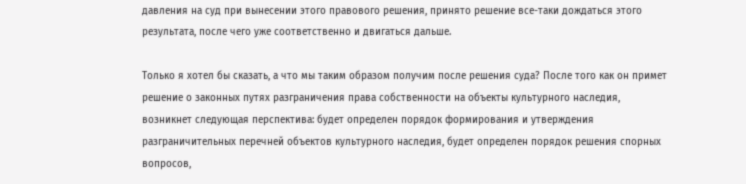давления на суд при вынесении этого правового решения, принято решение все-таки дождаться этого результата, после чего уже соответственно и двигаться дальше.

Только я хотел бы сказать, а что мы таким образом получим после решения суда? После того как он примет решение о законных путях разграничения права собственности на объекты культурного наследия, возникнет следующая перспектива: будет определен порядок формирования и утверждения разграничительных перечней объектов культурного наследия, будет определен порядок решения спорных вопросов,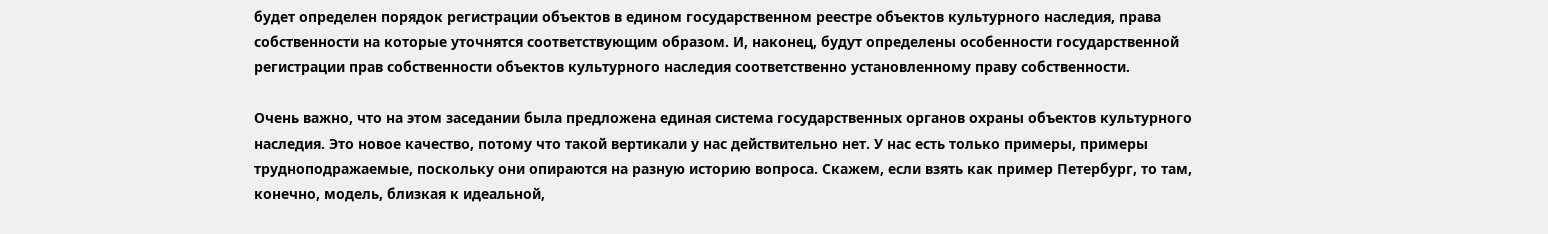будет определен порядок регистрации объектов в едином государственном реестре объектов культурного наследия, права собственности на которые уточнятся соответствующим образом. И, наконец, будут определены особенности государственной регистрации прав собственности объектов культурного наследия соответственно установленному праву собственности.

Очень важно, что на этом заседании была предложена единая система государственных органов охраны объектов культурного наследия. Это новое качество, потому что такой вертикали у нас действительно нет. У нас есть только примеры, примеры трудноподражаемые, поскольку они опираются на разную историю вопроса. Скажем, если взять как пример Петербург, то там, конечно, модель, близкая к идеальной,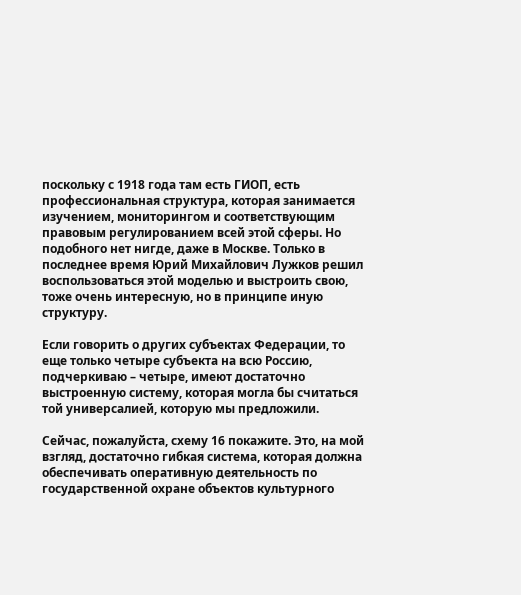поскольку с 1918 года там есть ГИОП, есть профессиональная структура, которая занимается изучением, мониторингом и соответствующим правовым регулированием всей этой сферы. Но подобного нет нигде, даже в Москве. Только в последнее время Юрий Михайлович Лужков решил воспользоваться этой моделью и выстроить свою, тоже очень интересную, но в принципе иную структуру.

Если говорить о других субъектах Федерации, то еще только четыре субъекта на всю Россию, подчеркиваю – четыре, имеют достаточно выстроенную систему, которая могла бы считаться той универсалией, которую мы предложили.

Сейчас, пожалуйста, схему 16 покажите. Это, на мой взгляд, достаточно гибкая система, которая должна обеспечивать оперативную деятельность по государственной охране объектов культурного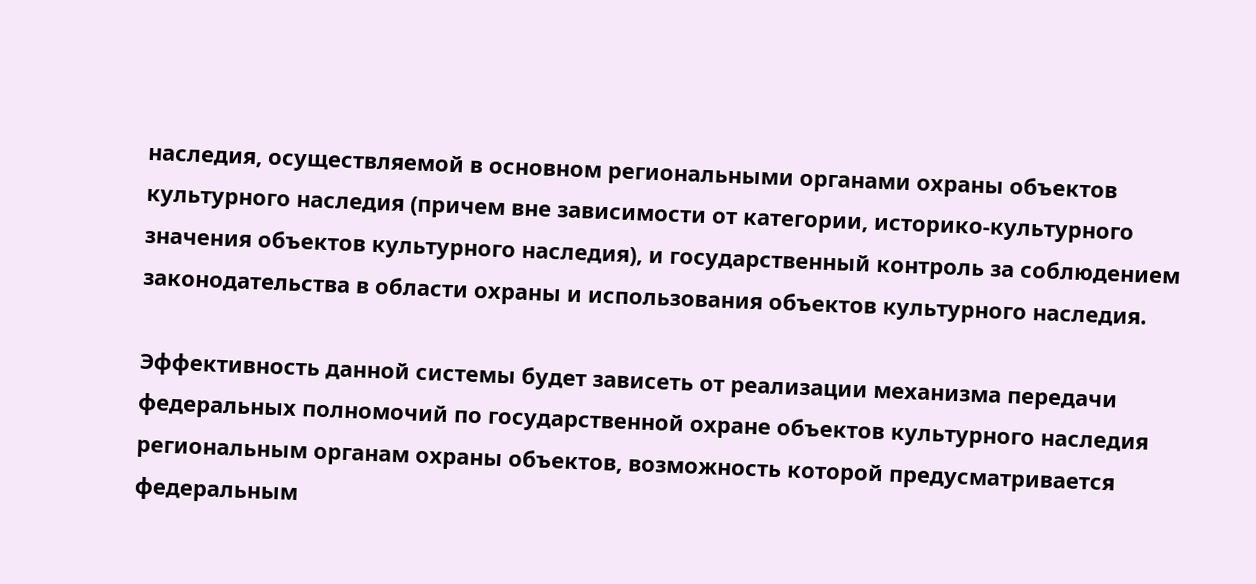наследия, осуществляемой в основном региональными органами охраны объектов культурного наследия (причем вне зависимости от категории, историко-культурного значения объектов культурного наследия), и государственный контроль за соблюдением законодательства в области охраны и использования объектов культурного наследия.

Эффективность данной системы будет зависеть от реализации механизма передачи федеральных полномочий по государственной охране объектов культурного наследия региональным органам охраны объектов, возможность которой предусматривается федеральным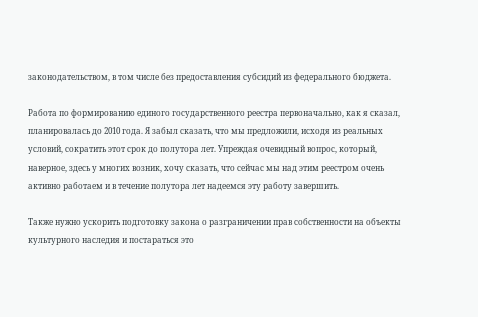законодательством, в том числе без предоставления субсидий из федерального бюджета.

Работа по формированию единого государственного реестра первоначально, как я сказал, планировалась до 2010 года. Я забыл сказать, что мы предложили, исходя из реальных условий, сократить этот срок до полутора лет. Упреждая очевидный вопрос, который, наверное, здесь у многих возник, хочу сказать, что сейчас мы над этим реестром очень активно работаем и в течение полутора лет надеемся эту работу завершить.

Также нужно ускорить подготовку закона о разграничении прав собственности на объекты культурного наследия и постараться это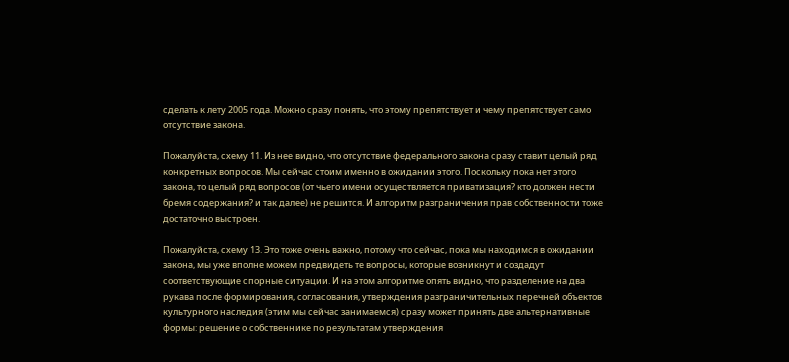сделать к лету 2005 года. Можно сразу понять, что этому препятствует и чему препятствует само отсутствие закона.

Пожалуйста, схему 11. Из нее видно, что отсутствие федерального закона сразу ставит целый ряд конкретных вопросов. Мы сейчас стоим именно в ожидании этого. Поскольку пока нет этого закона, то целый ряд вопросов (от чьего имени осуществляется приватизация? кто должен нести бремя содержания? и так далее) не решится. И алгоритм разграничения прав собственности тоже достаточно выстроен.

Пожалуйста, схему 13. Это тоже очень важно, потому что сейчас, пока мы находимся в ожидании закона, мы уже вполне можем предвидеть те вопросы, которые возникнут и создадут соответствующие спорные ситуации. И на этом алгоритме опять видно, что разделение на два рукава после формирования, согласования, утверждения разграничительных перечней объектов культурного наследия (этим мы сейчас занимаемся) сразу может принять две альтернативные формы: решение о собственнике по результатам утверждения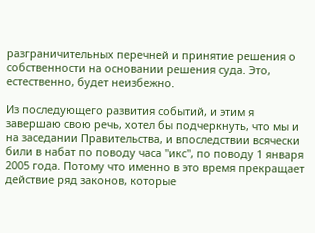разграничительных перечней и принятие решения о собственности на основании решения суда. Это, естественно, будет неизбежно.

Из последующего развития событий, и этим я завершаю свою речь, хотел бы подчеркнуть, что мы и на заседании Правительства, и впоследствии всячески били в набат по поводу часа "икс", по поводу 1 января 2005 года. Потому что именно в это время прекращает действие ряд законов, которые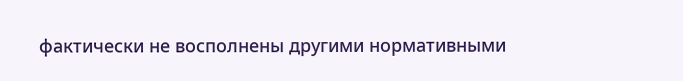фактически не восполнены другими нормативными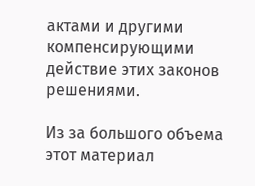актами и другими компенсирующими действие этих законов решениями.

Из за большого объема этот материал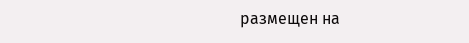размещен на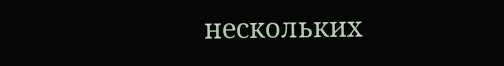нескольких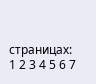страницах:
1 2 3 4 5 6 7